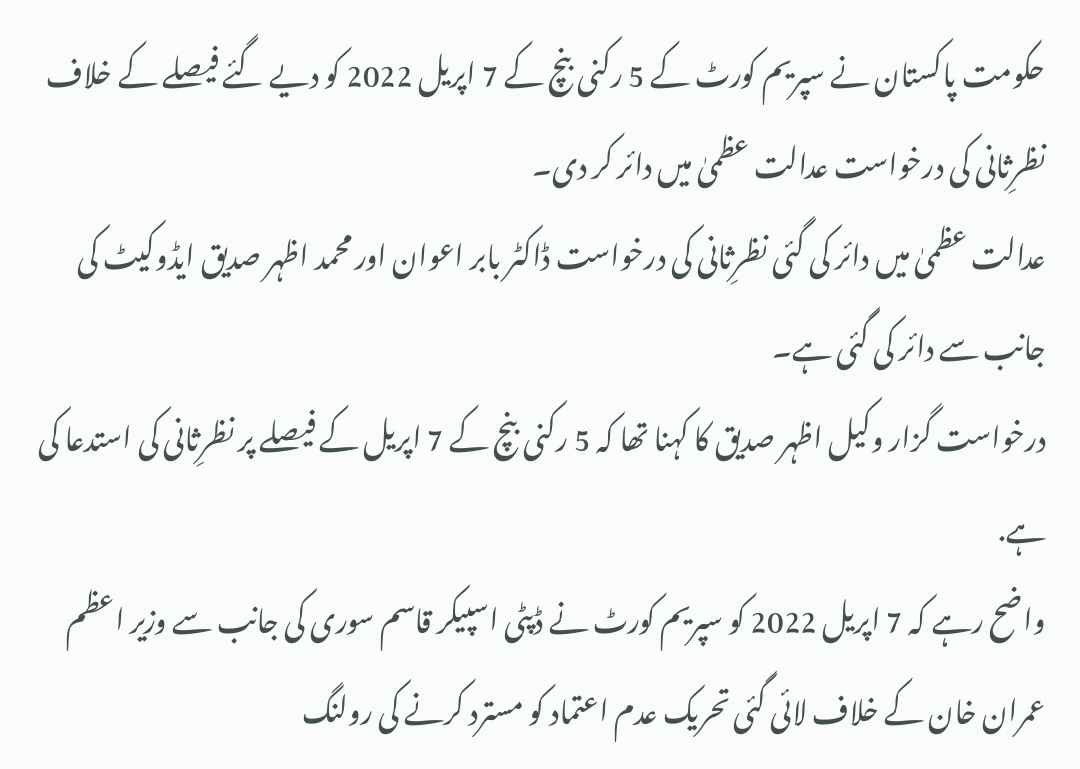حکومت پاکستان نے سپریم کورٹ کے 5 رکنی بنچ کے 7 اپریل 2022 کو دیے گئے فیصلے کے خلاف نظرِثانی کی درخواست عدالت عظمیٰ میں دائر کر دی۔
عدالت عظمیٰ میں دائر کی گئی نظرِثانی کی درخواست ڈاکٹر بابر اعوان اور محمد اظہر صدیق ایڈوکیٹ کی جانب سے دائر کی گئی ہے۔
درخواست گزار وکیل اظہر صدیق کا کہنا تھا کہ 5 رکنی بنچ کے 7 اپریل کے فیصلے پر نظرِثانی کی استدعا کی ہے.
واضح رہے کہ 7 اپریل 2022 کو سپریم کورٹ نے ڈپٹی اسپیکر قاسم سوری کی جانب سے وزیر اعظم عمران خان کے خلاف لائی گئی تحریک عدم اعتماد کو مسترد کرنے کی رولنگ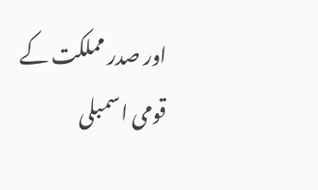اور صدر مملکت کے قومی اسمبلی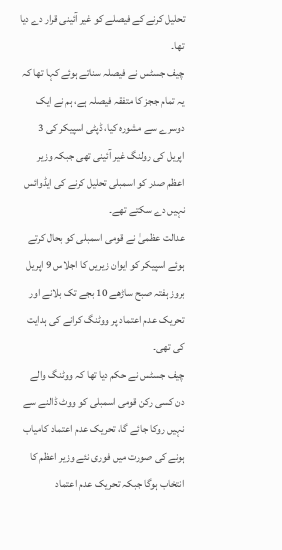تحلیل کرنے کے فیصلے کو غیر آئینی قرار دے دیا تھا۔
چیف جسٹس نے فیصلہ سناتے ہوئے کہا تھا کہ یہ تمام ججز کا متفقہ فیصلہ ہے، ہم نے ایک دوسرے سے مشورہ کیا، ڈپٹی اسپیکر کی 3 اپریل کی رولنگ غیر آئینی تھی جبکہ وزیر اعظم صدر کو اسمبلی تحلیل کرنے کی ایڈوائس نہیں دے سکتے تھے۔
عدالت عظمیٰ نے قومی اسمبلی کو بحال کرتے ہوئے اسپیکر کو ایوان زیریں کا اجلاس 9 اپریل بروز ہفتہ صبح ساڑھے 10 بجے تک بلانے اور تحریک عدم اعتماد پر ووٹنگ کرانے کی ہدایت کی تھی۔
چیف جسٹس نے حکم دیا تھا کہ ووٹنگ والے دن کسی رکن قومی اسمبلی کو ووٹ ڈالنے سے نہیں روکا جائے گا، تحریک عدم اعتماد کامیاب ہونے کی صورت میں فوری نئے وزیر اعظم کا انتخاب ہوگا جبکہ تحریک عدم اعتماد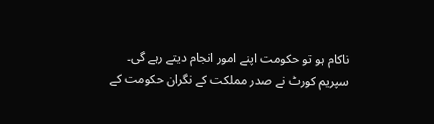ناکام ہو تو حکومت اپنے امور انجام دیتے رہے گی۔
سپریم کورٹ نے صدر مملکت کے نگران حکومت کے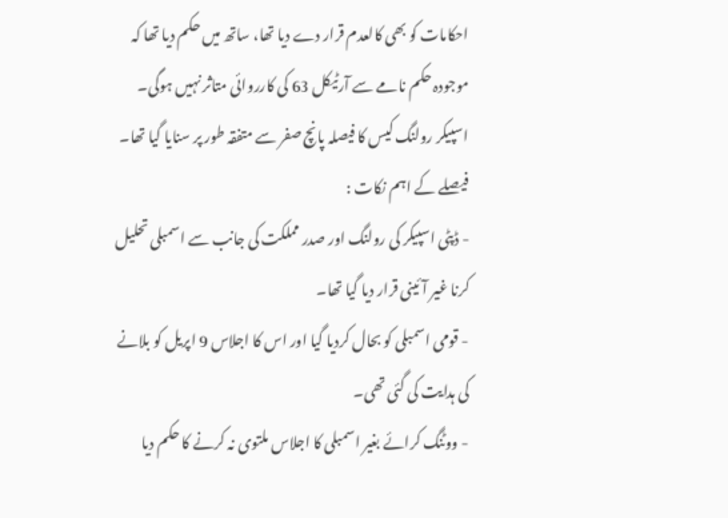احکامات کو بھی کالعدم قرار دے دیا تھا، ساتھ میں حکم دیا تھا کہ موجودہ حکم نامے سے آرٹیکل 63 کی کارروائی متاثر نہیں ہوگی۔
اسپیکر رولنگ کیس کا فیصلہ پانچ صفر سے متفقہ طور پر سنایا گیا تھا۔
فیصلے کے اہم نکات :
- ڈپٹی اسپیکر کی رولنگ اور صدر مملکت کی جانب سے اسمبلی تحلیل کرنا غیر آئینی قرار دیا گیا تھا۔
- قومی اسمبلی کو بحال کردیا گیا اور اس کا اجلاس 9 اپریل کو بلانے کی ہدایت کی گئی تھی۔
- ووٹنگ کرائے بغیر اسمبلی کا اجلاس ملتوی نہ کرنے کا حکم دیا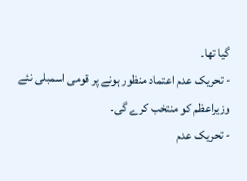گیا تھا۔
- تحریک عدم اعتماد منظور ہونے پر قومی اسمبلی نئے وزیراعظم کو منتخب کرے گی۔
- تحریک عدم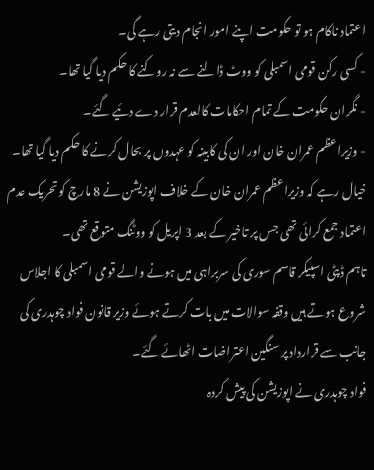اعتماد ناکام ہو تو حکومت اپنے امور انجام دیتی رہے گی۔
- کسی رکن قومی اسمبلی کو ووٹ ڈالنے سے نہ روکنے کا حکم دیا گیا تھا۔
- نگران حکومت کے تمام احکامات کالعدم قرار دے دئیے گئے۔
- وزیراعظم عمران خان اور ان کی کابینہ کو عہدوں پر بحال کرنے کا حکم دیا گیا تھا۔
خیال رہے کہ وزیراعظم عمران خان کے خلاف اپوزیشن نے 8 مارچ کو تحریک عدم اعتماد جمع کرائی تھی جس پر تاخیر کے بعد 3 اپریل کو ووٹنگ متوقع تھی۔
تاہم ڈپٹی اسپیکر قاسم سوری کی سربراہی میں ہونے والے قومی اسمبلی کا اجلاس شروع ہوتے ہیں وقفہ سوالات میں بات کرتے ہوئے وزیر قانون فواد چوہدری کی جانب سے قرارداد پر سنگین اعتراضات اٹھائے گئے۔
فواد چوہدری نے اپوزیشن کی پیش کردہ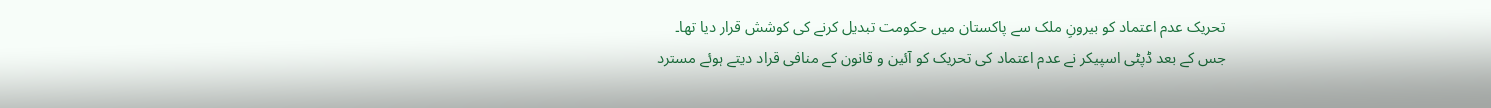تحریک عدم اعتماد کو بیرونِ ملک سے پاکستان میں حکومت تبدیل کرنے کی کوشش قرار دیا تھا۔
جس کے بعد ڈپٹی اسپیکر نے عدم اعتماد کی تحریک کو آئین و قانون کے منافی قراد دیتے ہوئے مسترد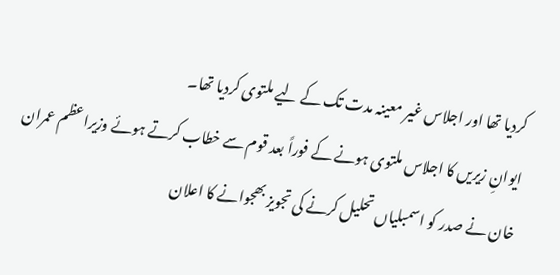کردیا تھا اور اجلاس غیر معینہ مدت تک کے لیے ملتوی کردیا تھا۔
ایوانِ زیریں کا اجلاس ملتوی ہونے کے فوراً بعد قوم سے خطاب کرتے ہوئے وزیراعظم عمران خان نے صدر کو اسمبلیاں تحلیل کرنے کی تجویز بھجوانے کا اعلان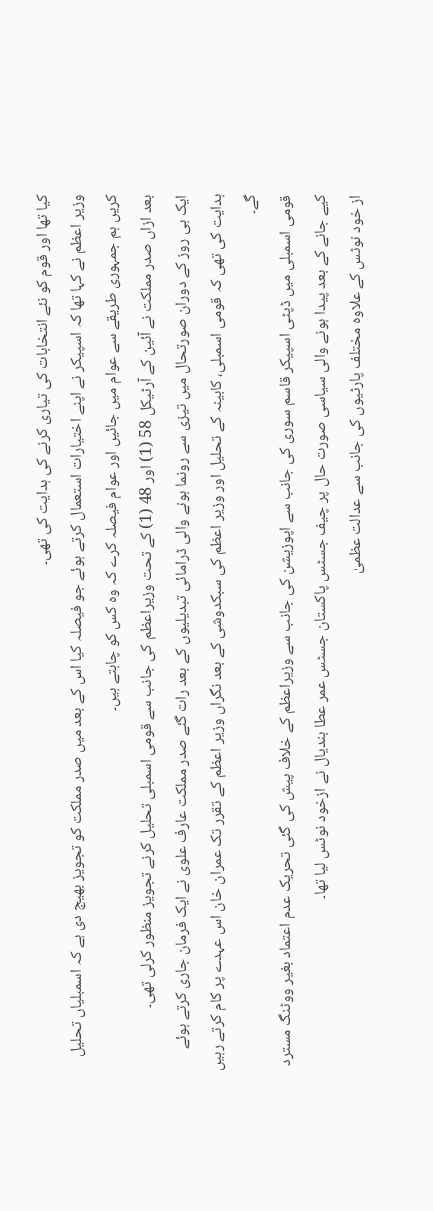کیا تھا اور قوم کو نئے انتخابات کی تیاری کرنے کی ہدایت کی تھی۔
وزیر اعظم نے کہا تھا کہ اسپیکر نے اپنے اختیارات استعمال کرتے ہوئے جو فیصلہ کیا اس کے بعد میں صدر مملکت کو تجویز بھیج دی ہے کہ اسمبلیاں تحلیل کریں ہم جمہوری طریقے سے عوام میں جائیں اور عوام فیصلہ کرے کہ وہ کس کو چاہتے ہیں۔
بعد ازاں صدر مملکت نے آئین کے آرٹیکل 58 (1) اور 48 (1) کے تحت وزیراعظم کی جانب سے قومی اسمبلی تحلیل کرنے تجویز منظور کرلی تھی۔
ایک ہی روز کے دوران صورتحال میں تیزی سے رونما ہونے والی ڈرامائی تبدیلیوں کے بعد رات گئے صدر مملکت عارف علوی نے ایک فرمان جاری کرتے ہوئے ہدایت کی تھی کہ قومی اسمبلی، کابینہ کے تحلیل اور وزیر اعظم کی سبکدوشی کے بعد نگراں وزیر اعظم کے تقرر تک عمران خان اس عہدے پر کام کرتے رہیں گے۔
قومی اسمبلی میں ڈپٹی اسپیکر قاسم سوری کی جانب سے اپوزیشن کی جانب سے وزیراعظم کے خلاف پیش کی گئی تحریک عدم اعتماد بغیر ووٹنگ مسترد کیے جانے کے بعد پیدا ہونے والی سیاسی صورت حال پر چیف جسٹس پاکستان جسٹس عمر عطا بندیال نے ازخود نوٹس لیا تھا۔
از خود نوٹس کے علاوہ مختلف پارٹیوں کی جانب سے عدالت عظمیٰ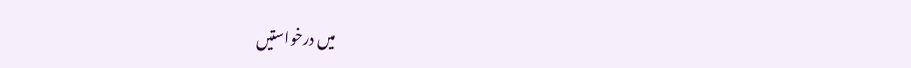میں درخواستیں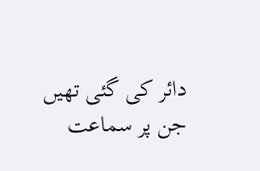دائر کی گئی تھیں جن پر سماعت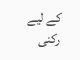کے لیے رکنی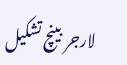لارجر بینچ تشکیل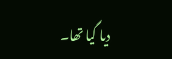دیا گیا تھا۔